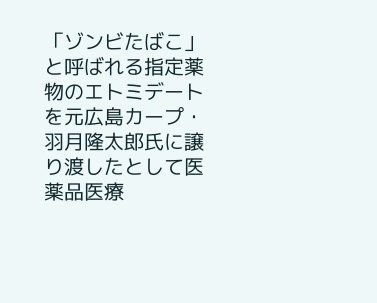「ゾンビたばこ」と呼ばれる指定薬物のエトミデートを元広島カープ・羽月隆太郎氏に譲り渡したとして医薬品医療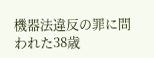機器法違反の罪に問われた38歳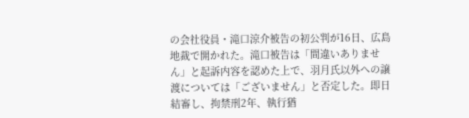の会社役員・滝口涼介被告の初公判が16日、広島地裁で開かれた。滝口被告は「間違いありません」と起訴内容を認めた上で、羽月氏以外への譲渡については「ございません」と否定した。即日結審し、拘禁刑2年、執行猶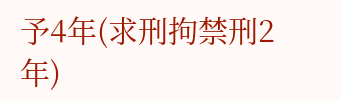予4年(求刑拘禁刑2年)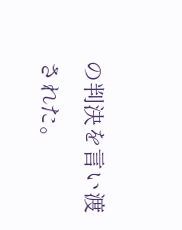の判決を言い渡された。